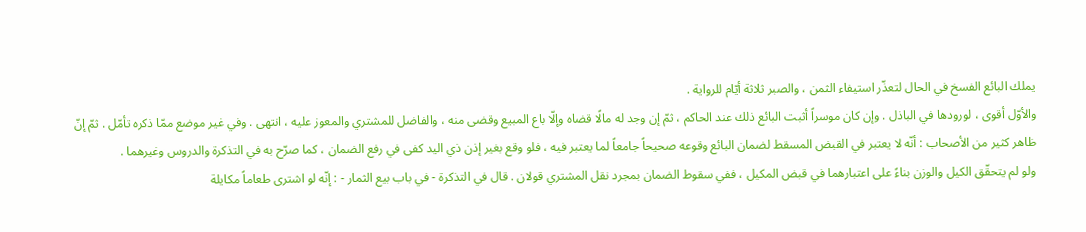يملك البائع الفسخ في الحال لتعذّر استيفاء الثمن ، والصبر ثلاثة أيّام للرواية .
والأوّل أقوى ، لورودها في الباذل . وإن كان موسراً أثبت البائع ذلك عند الحاكم ، ثمّ إن وجد له مالًا قضاه وإلّا باع المبيع وقضى منه ، والفاضل للمشتري والمعوز عليه ، انتهى . وفي غير موضع ممّا ذكره تأمّل . ثمّ إنّ ظاهر كثير من الأصحاب : أنّه لا يعتبر في القبض المسقط لضمان البائع وقوعه صحيحاً جامعاً لما يعتبر فيه ، فلو وقع بغير إذن ذي اليد كفى في رفع الضمان ، كما صرّح به في التذكرة والدروس وغيرهما .
ولو لم يتحقّق الكيل والوزن بناءً على اعتبارهما في قبض المكيل ، ففي سقوط الضمان بمجرد نقل المشتري قولان . قال في التذكرة - في باب بيع الثمار - : إنّه لو اشترى طعاماً مكايلة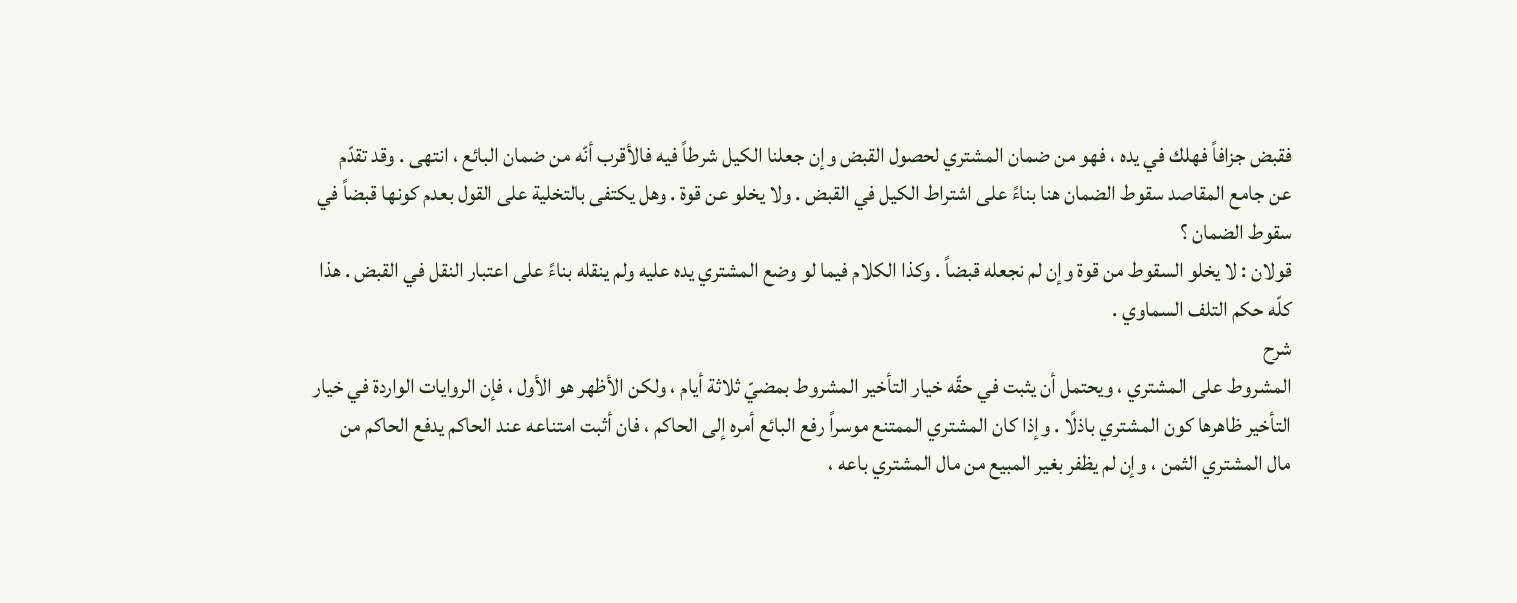فقبض جزافاً فهلك في يده ، فهو من ضمان المشتري لحصول القبض وإن جعلنا الكيل شرطاً فيه فالأقرب أنّه من ضمان البائع ، انتهى . وقد تقدّم عن جامع المقاصد سقوط الضمان هنا بناءً على اشتراط الكيل في القبض . ولا يخلو عن قوة . وهل يكتفى بالتخلية على القول بعدم كونها قبضاً في سقوط الضمان ؟
قولان : لا يخلو السقوط من قوة وإن لم نجعله قبضاً . وكذا الكلام فيما لو وضع المشتري يده عليه ولم ينقله بناءً على اعتبار النقل في القبض . هذا كلّه حكم التلف السماوي .
شرح
المشروط على المشتري ، ويحتمل أن يثبت في حقّه خيار التأخير المشروط بمضيّ ثلاثة أيام ، ولكن الأظهر هو الأول ، فإن الروايات الواردة في خيار التأخير ظاهرها كون المشتري باذلًا . وإذا كان المشتري الممتنع موسراً رفع البائع أمره إلى الحاكم ، فان أثبت امتناعه عند الحاكم يدفع الحاكم من مال المشتري الثمن ، وإن لم يظفر بغير المبيع من مال المشتري باعه ،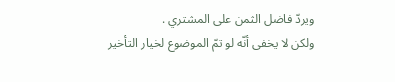ويردّ فاضل الثمن على المشتري .
ولكن لا يخفى أنّه لو تمّ الموضوع لخيار التأخير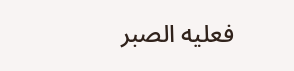فعليه الصبر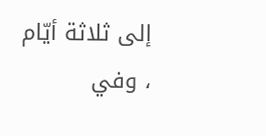إلى ثلاثة أيّام ، وفي